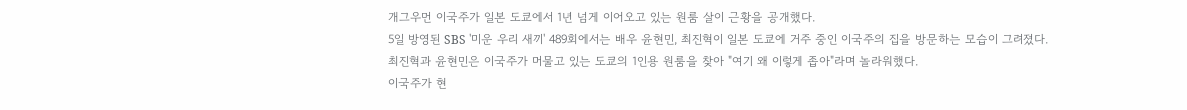개그우먼 이국주가 일본 도쿄에서 1년 넘게 이어오고 있는 원룸 살이 근황을 공개했다.
5일 방영된 SBS '미운 우리 새끼' 489회에서는 배우 윤현민, 최진혁이 일본 도쿄에 거주 중인 이국주의 집을 방문하는 모습이 그려졌다.
최진혁과 윤현민은 이국주가 머물고 있는 도쿄의 1인용 원룸을 찾아 "여기 왜 이렇게 좁아"라며 놀라워했다.
이국주가 현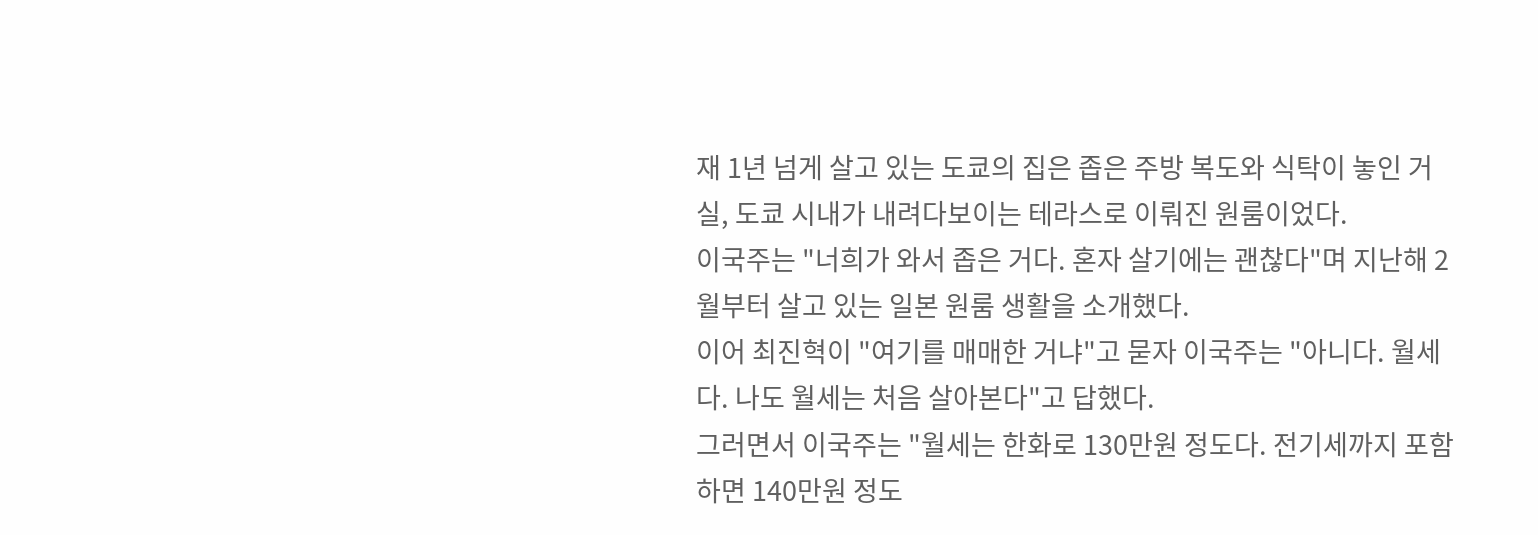재 1년 넘게 살고 있는 도쿄의 집은 좁은 주방 복도와 식탁이 놓인 거실, 도쿄 시내가 내려다보이는 테라스로 이뤄진 원룸이었다.
이국주는 "너희가 와서 좁은 거다. 혼자 살기에는 괜찮다"며 지난해 2월부터 살고 있는 일본 원룸 생활을 소개했다.
이어 최진혁이 "여기를 매매한 거냐"고 묻자 이국주는 "아니다. 월세다. 나도 월세는 처음 살아본다"고 답했다.
그러면서 이국주는 "월세는 한화로 130만원 정도다. 전기세까지 포함하면 140만원 정도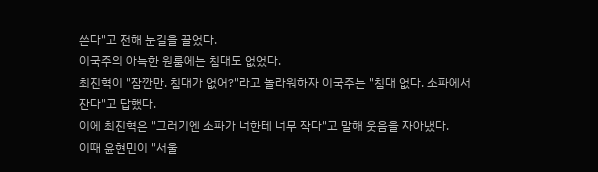쓴다"고 전해 눈길을 끌었다.
이국주의 아늑한 원룸에는 침대도 없었다.
최진혁이 "잠깐만. 침대가 없어?"라고 놀라워하자 이국주는 "침대 없다. 소파에서 잔다"고 답했다.
이에 최진혁은 "그러기엔 소파가 너한테 너무 작다"고 말해 웃음을 자아냈다.
이때 윤현민이 "서울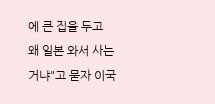에 큰 집을 두고 왜 일본 와서 사는 거냐"고 묻자 이국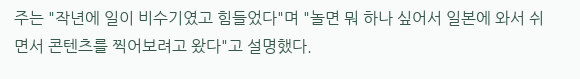주는 "작년에 일이 비수기였고 힘들었다"며 "놀면 뭐 하나 싶어서 일본에 와서 쉬면서 콘텐츠를 찍어보려고 왔다"고 설명했다.